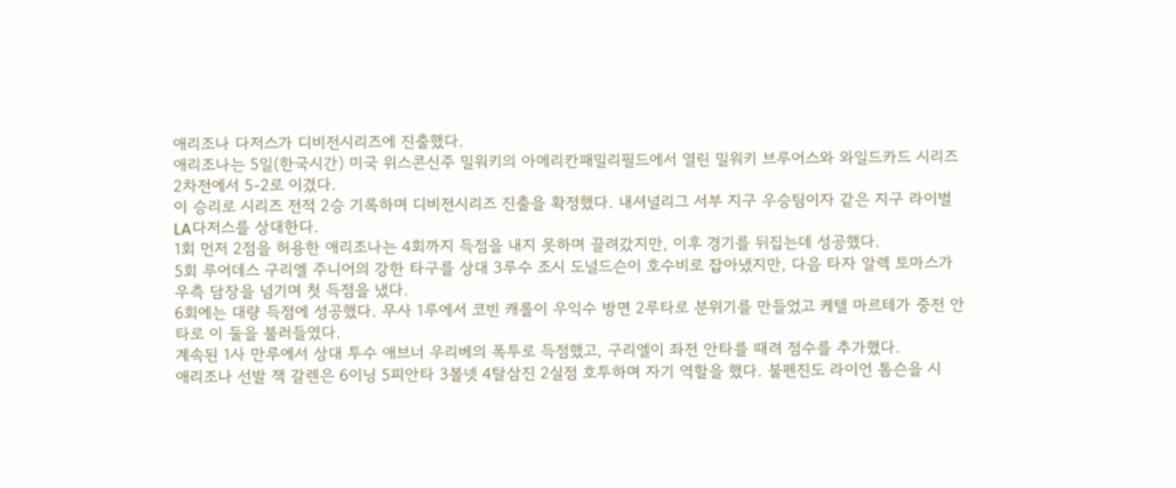애리조나 다저스가 디비전시리즈에 진출했다.
애리조나는 5일(한국시간) 미국 위스콘신주 밀워키의 아메리칸패밀리필드에서 열린 밀워키 브루어스와 와일드카드 시리즈 2차전에서 5-2로 이겼다.
이 승리로 시리즈 전적 2승 기록하며 디비전시리즈 진출을 확정했다. 내셔널리그 서부 지구 우승팀이자 같은 지구 라이벌 LA다저스를 상대한다.
1회 먼저 2점을 허용한 애리조나는 4회까지 득점을 내지 못하며 끌려갔지만, 이후 경기를 뒤집는데 성공했다.
5회 루어데스 구리엘 주니어의 강한 타구를 상대 3루수 조시 도널드슨이 호수비로 잡아냈지만, 다음 타자 알렉 토마스가 우측 담장을 넘기며 첫 득점을 냈다.
6회에는 대량 득점에 성공했다. 무사 1루에서 코빈 캐롤이 우익수 방면 2루타로 분위기를 만들었고 케텔 마르테가 중전 안타로 이 둘을 불러들였다.
계속된 1사 만루에서 상대 투수 애브너 우리베의 폭투로 득점했고, 구리엘이 좌전 안타를 때려 점수를 추가했다.
애리조나 선발 잭 갈렌은 6이닝 5피안타 3볼넷 4탈삼진 2실점 호투하며 자기 역할을 했다. 불펜진도 라이언 톰슨을 시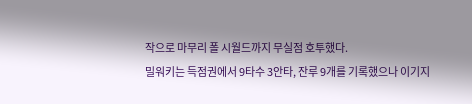작으로 마무리 폴 시월드까지 무실점 호투했다.
밀워키는 득점권에서 9타수 3안타, 잔루 9개를 기록했으나 이기지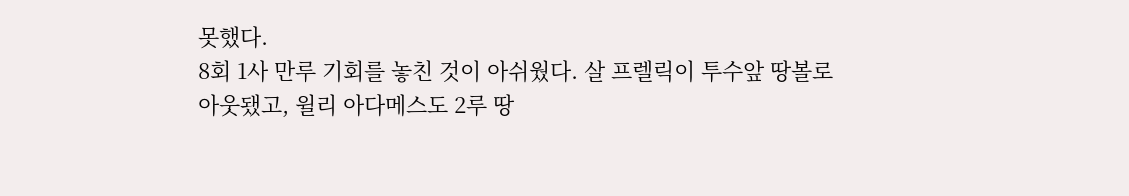못했다.
8회 1사 만루 기회를 놓친 것이 아쉬웠다. 살 프렐릭이 투수앞 땅볼로 아웃됐고, 윌리 아다메스도 2루 땅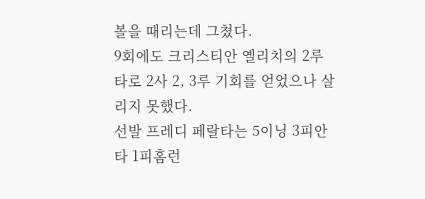볼을 때리는데 그쳤다.
9회에도 크리스티안 옐리치의 2루타로 2사 2, 3루 기회를 얻었으나 살리지 못했다.
선발 프레디 페랄타는 5이닝 3피안타 1피홈런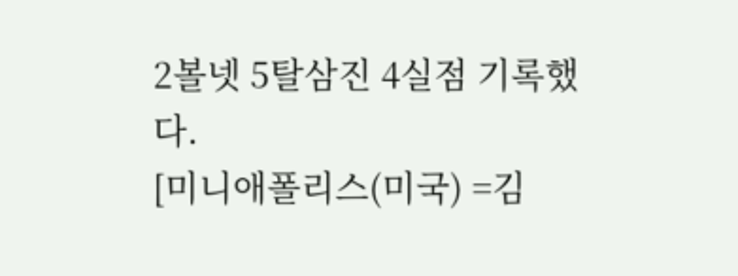2볼넷 5탈삼진 4실점 기록했다.
[미니애폴리스(미국) =김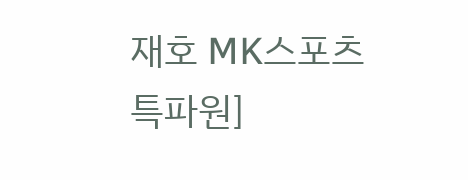재호 MK스포츠 특파원]